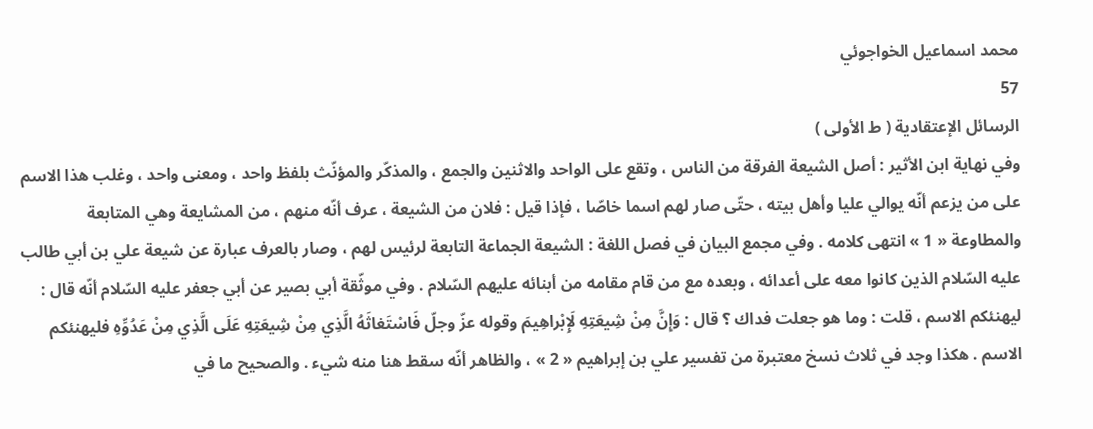محمد اسماعيل الخواجوئي
57
الرسائل الإعتقادية ( ط الأولى )
وفي نهاية ابن الأثير : أصل الشيعة الفرقة من الناس ، وتقع على الواحد والاثنين والجمع ، والمذكّر والمؤنّث بلفظ واحد ، ومعنى واحد ، وغلب هذا الاسم على من يزعم أنّه يوالي عليا وأهل بيته ، حتّى صار لهم اسما خاصّا ، فإذا قيل : فلان من الشيعة ، عرف أنّه منهم ، من المشايعة وهي المتابعة والمطاوعة « 1 » انتهى كلامه . وفي مجمع البيان في فصل اللغة : الشيعة الجماعة التابعة لرئيس لهم ، وصار بالعرف عبارة عن شيعة علي بن أبي طالب عليه السّلام الذين كانوا معه على أعدائه ، وبعده مع من قام مقامه من أبنائه عليهم السّلام . وفي موثّقة أبي بصير عن أبي جعفر عليه السّلام أنّه قال : ليهنئكم الاسم ، قلت : وما هو جعلت فداك ؟ قال : وَإِنَّ مِنْ شِيعَتِهِ لَإِبْراهِيمَ وقوله عزّ وجلّ فَاسْتَغاثَهُ الَّذِي مِنْ شِيعَتِهِ عَلَى الَّذِي مِنْ عَدُوِّهِ فليهنئكم الاسم . هكذا وجد في ثلاث نسخ معتبرة من تفسير علي بن إبراهيم « 2 » ، والظاهر أنّه سقط هنا منه شيء . والصحيح ما في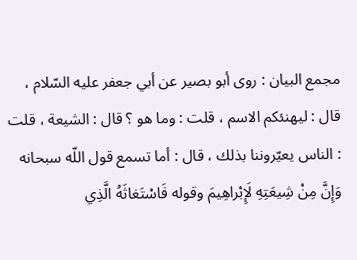مجمع البيان : روى أبو بصير عن أبي جعفر عليه السّلام ، قال : ليهنئكم الاسم ، قلت : وما هو ؟ قال : الشيعة ، قلت : الناس يعيّروننا بذلك ، قال : أما تسمع قول اللّه سبحانه وَإِنَّ مِنْ شِيعَتِهِ لَإِبْراهِيمَ وقوله فَاسْتَغاثَهُ الَّذِي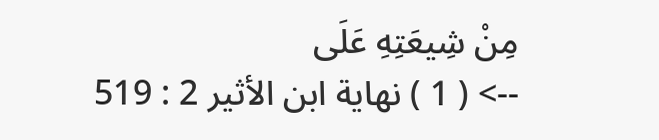مِنْ شِيعَتِهِ عَلَى
--> ( 1 ) نهاية ابن الأثير 2 : 519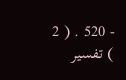- 520 . ( 2 ) تفسير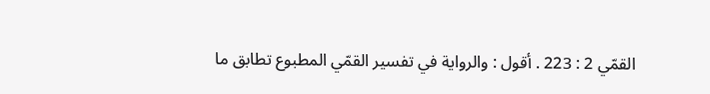القمّي 2 : 223 . أقول : والرواية في تفسير القمّي المطبوع تطابق ما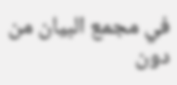في مجمع البيان من دون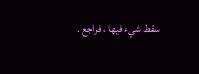سقط شيء فيها ، فراجع .